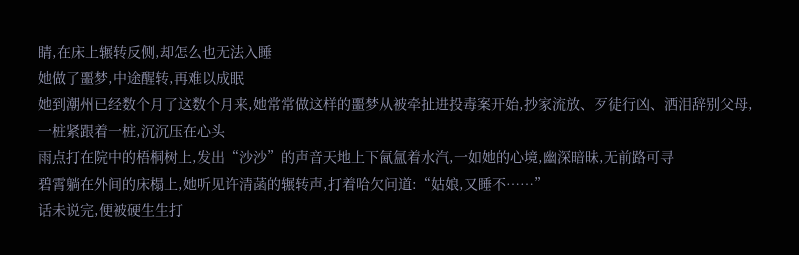睛,在床上辗转反侧,却怎么也无法入睡
她做了噩梦,中途醒转,再难以成眠
她到潮州已经数个月了这数个月来,她常常做这样的噩梦从被牵扯进投毒案开始,抄家流放、歹徒行凶、洒泪辞别父母,一桩紧跟着一桩,沉沉压在心头
雨点打在院中的梧桐树上,发出“沙沙”的声音天地上下氤氲着水汽,一如她的心境,幽深暗昧,无前路可寻
碧霄躺在外间的床榻上,她听见许清菡的辗转声,打着哈欠问道:“姑娘,又睡不……”
话未说完,便被硬生生打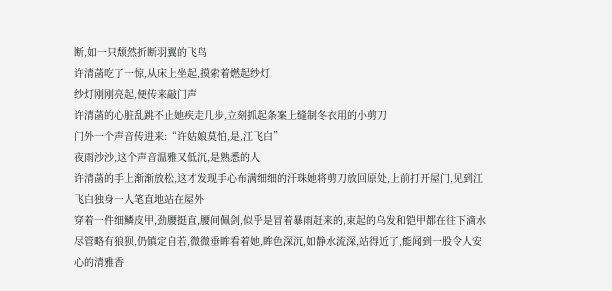断,如一只颓然折断羽翼的飞鸟
许清菡吃了一惊,从床上坐起,摸索着燃起纱灯
纱灯刚刚亮起,便传来敲门声
许清菡的心脏乱跳不止她疾走几步,立刻抓起条案上缝制冬衣用的小剪刀
门外一个声音传进来:“许姑娘莫怕,是,江飞白”
夜雨沙沙,这个声音温雅又低沉,是熟悉的人
许清菡的手上渐渐放松,这才发现手心布满细细的汗珠她将剪刀放回原处,上前打开屋门,见到江飞白独身一人笔直地站在屋外
穿着一件细鳞皮甲,劲腰挺直,腰间佩剑,似乎是冒着暴雨赶来的,束起的乌发和铠甲都在往下滴水尽管略有狼狈,仍镇定自若,微微垂眸看着她,眸色深沉,如静水流深,站得近了,能闻到一股令人安心的清雅香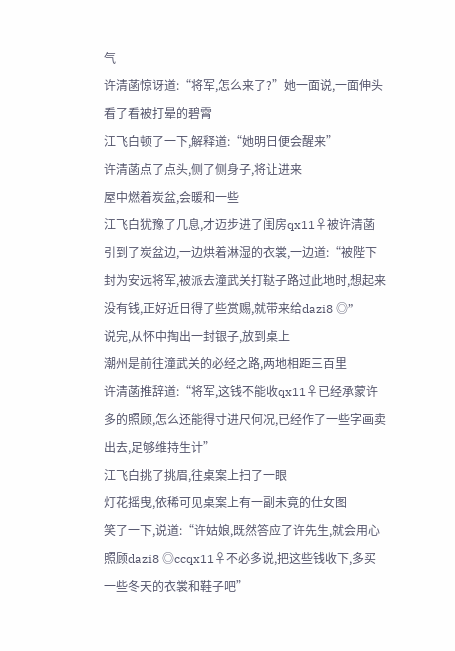气
许清菡惊讶道:“将军,怎么来了?”她一面说,一面伸头看了看被打晕的碧霄
江飞白顿了一下,解释道:“她明日便会醒来”
许清菡点了点头,侧了侧身子,将让进来
屋中燃着炭盆,会暖和一些
江飞白犹豫了几息,才迈步进了闺房qx11♀被许清菡引到了炭盆边,一边烘着淋湿的衣裳,一边道:“被陛下封为安远将军,被派去潼武关打鞑子路过此地时,想起来没有钱,正好近日得了些赏赐,就带来给dazi8 ◎”
说完,从怀中掏出一封银子,放到桌上
潮州是前往潼武关的必经之路,两地相距三百里
许清菡推辞道:“将军,这钱不能收qx11♀已经承蒙许多的照顾,怎么还能得寸进尺何况,已经作了一些字画卖出去,足够维持生计”
江飞白挑了挑眉,往桌案上扫了一眼
灯花摇曳,依稀可见桌案上有一副未竟的仕女图
笑了一下,说道:“许姑娘,既然答应了许先生,就会用心照顾dazi8 ◎ccqx11♀不必多说,把这些钱收下,多买一些冬天的衣裳和鞋子吧”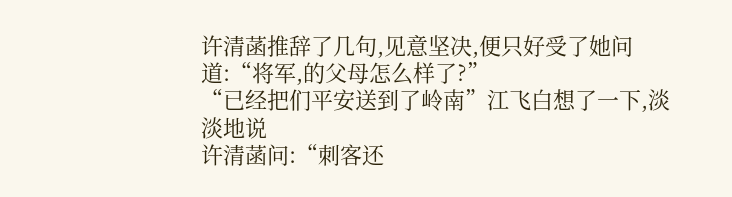许清菡推辞了几句,见意坚决,便只好受了她问道:“将军,的父母怎么样了?”
“已经把们平安送到了岭南”江飞白想了一下,淡淡地说
许清菡问:“刺客还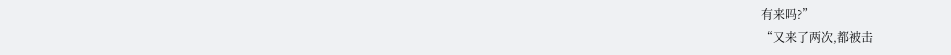有来吗?”
“又来了两次,都被击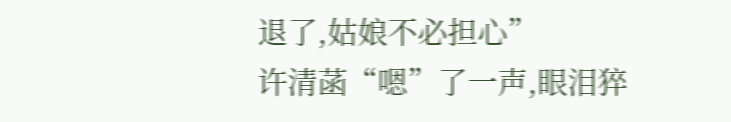退了,姑娘不必担心”
许清菡“嗯”了一声,眼泪猝